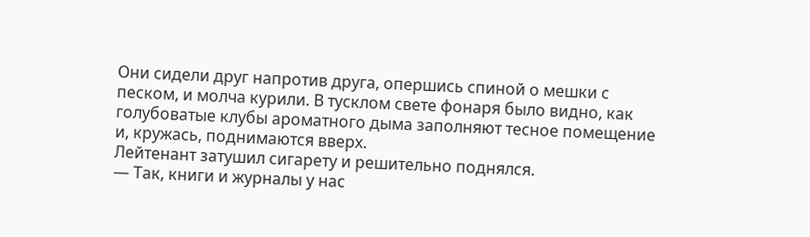Они сидели друг напротив друга, опершись спиной о мешки с песком, и молча курили. В тусклом свете фонаря было видно, как голубоватые клубы ароматного дыма заполняют тесное помещение и, кружась, поднимаются вверх.
Лейтенант затушил сигарету и решительно поднялся.
— Так, книги и журналы у нас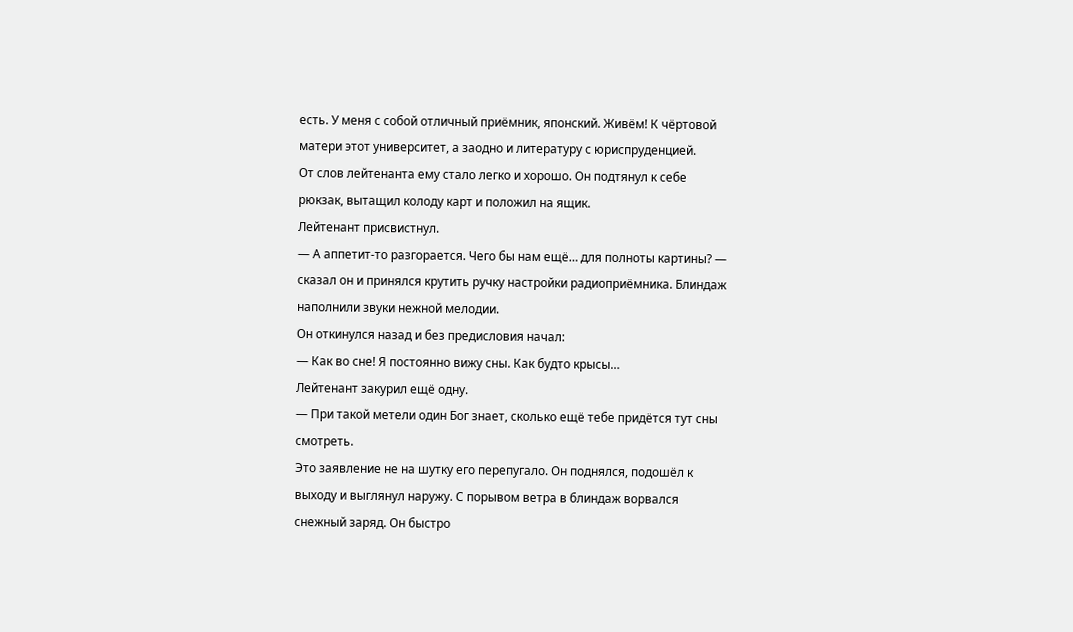есть. У меня с собой отличный приёмник, японский. Живём! К чёртовой матери этот университет, а заодно и литературу с юриспруденцией.
От слов лейтенанта ему стало легко и хорошо. Он подтянул к себе рюкзак, вытащил колоду карт и положил на ящик.
Лейтенант присвистнул.
— А аппетит-то разгорается. Чего бы нам ещё… для полноты картины? — сказал он и принялся крутить ручку настройки радиоприёмника. Блиндаж наполнили звуки нежной мелодии.
Он откинулся назад и без предисловия начал:
— Как во сне! Я постоянно вижу сны. Как будто крысы…
Лейтенант закурил ещё одну.
— При такой метели один Бог знает, сколько ещё тебе придётся тут сны смотреть.
Это заявление не на шутку его перепугало. Он поднялся, подошёл к выходу и выглянул наружу. С порывом ветра в блиндаж ворвался снежный заряд. Он быстро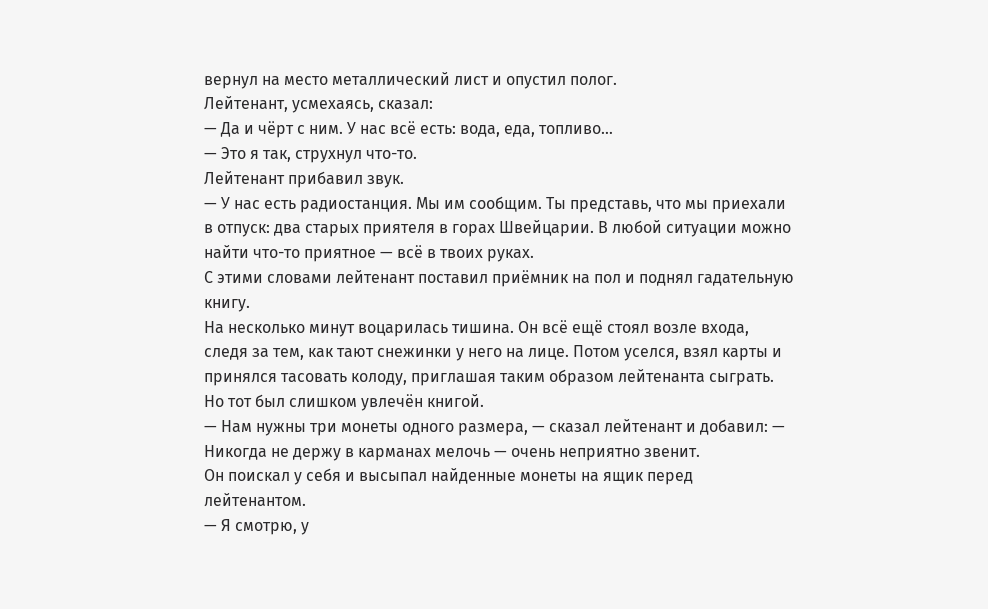вернул на место металлический лист и опустил полог.
Лейтенант, усмехаясь, сказал:
— Да и чёрт с ним. У нас всё есть: вода, еда, топливо…
— Это я так, струхнул что-то.
Лейтенант прибавил звук.
— У нас есть радиостанция. Мы им сообщим. Ты представь, что мы приехали в отпуск: два старых приятеля в горах Швейцарии. В любой ситуации можно найти что-то приятное — всё в твоих руках.
С этими словами лейтенант поставил приёмник на пол и поднял гадательную книгу.
На несколько минут воцарилась тишина. Он всё ещё стоял возле входа, следя за тем, как тают снежинки у него на лице. Потом уселся, взял карты и принялся тасовать колоду, приглашая таким образом лейтенанта сыграть.
Но тот был слишком увлечён книгой.
— Нам нужны три монеты одного размера, — сказал лейтенант и добавил: — Никогда не держу в карманах мелочь — очень неприятно звенит.
Он поискал у себя и высыпал найденные монеты на ящик перед лейтенантом.
— Я смотрю, у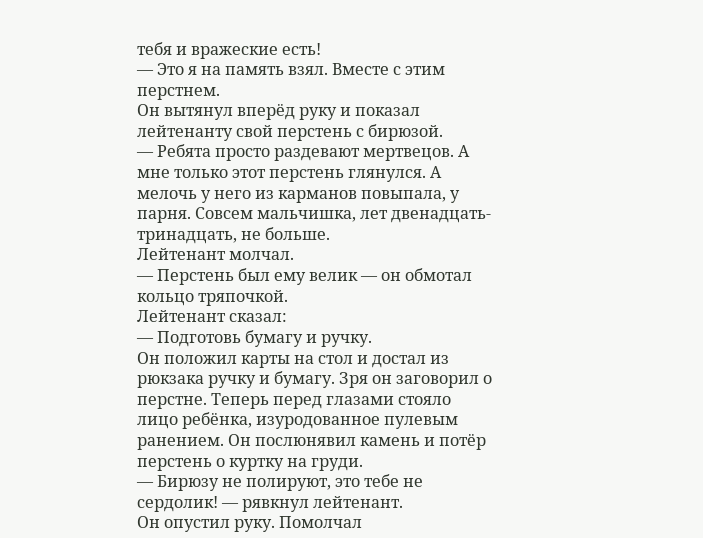тебя и вражеские есть!
— Это я на память взял. Вместе с этим перстнем.
Он вытянул вперёд руку и показал лейтенанту свой перстень с бирюзой.
— Ребята просто раздевают мертвецов. А мне только этот перстень глянулся. А мелочь у него из карманов повыпала, у парня. Совсем мальчишка, лет двенадцать-тринадцать, не больше.
Лейтенант молчал.
— Перстень был ему велик — он обмотал кольцо тряпочкой.
Лейтенант сказал:
— Подготовь бумагу и ручку.
Он положил карты на стол и достал из рюкзака ручку и бумагу. Зря он заговорил о перстне. Теперь перед глазами стояло лицо ребёнка, изуродованное пулевым ранением. Он послюнявил камень и потёр перстень о куртку на груди.
— Бирюзу не полируют, это тебе не сердолик! — рявкнул лейтенант.
Он опустил руку. Помолчал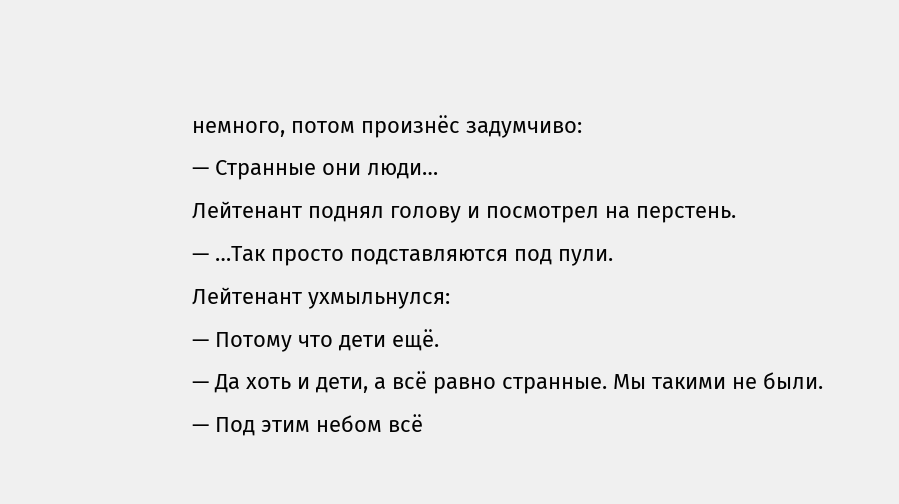немного, потом произнёс задумчиво:
— Странные они люди…
Лейтенант поднял голову и посмотрел на перстень.
— …Так просто подставляются под пули.
Лейтенант ухмыльнулся:
— Потому что дети ещё.
— Да хоть и дети, а всё равно странные. Мы такими не были.
— Под этим небом всё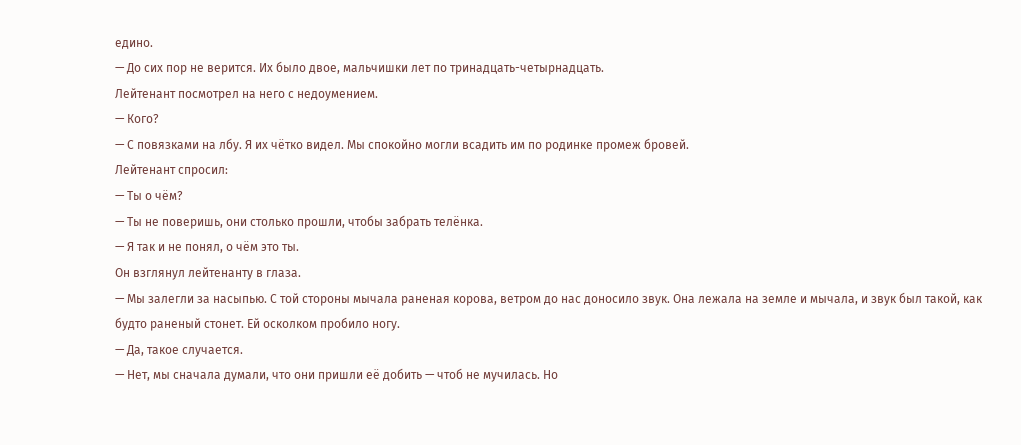едино.
— До сих пор не верится. Их было двое, мальчишки лет по тринадцать-четырнадцать.
Лейтенант посмотрел на него с недоумением.
— Кого?
— С повязками на лбу. Я их чётко видел. Мы спокойно могли всадить им по родинке промеж бровей.
Лейтенант спросил:
— Ты о чём?
— Ты не поверишь, они столько прошли, чтобы забрать телёнка.
— Я так и не понял, о чём это ты.
Он взглянул лейтенанту в глаза.
— Мы залегли за насыпью. С той стороны мычала раненая корова, ветром до нас доносило звук. Она лежала на земле и мычала, и звук был такой, как будто раненый стонет. Ей осколком пробило ногу.
— Да, такое случается.
— Нет, мы сначала думали, что они пришли её добить — чтоб не мучилась. Но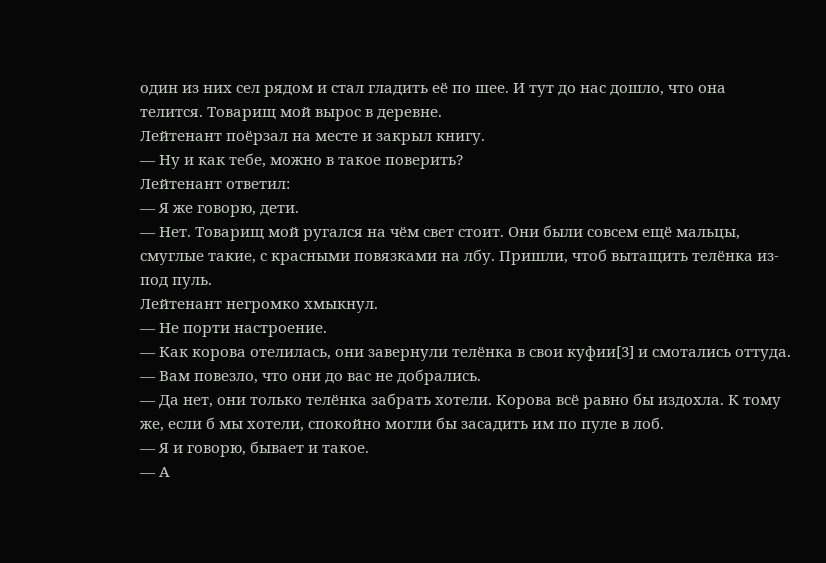один из них сел рядом и стал гладить её по шее. И тут до нас дошло, что она телится. Товарищ мой вырос в деревне.
Лейтенант поёрзал на месте и закрыл книгу.
— Ну и как тебе, можно в такое поверить?
Лейтенант ответил:
— Я же говорю, дети.
— Нет. Товарищ мой ругался на чём свет стоит. Они были совсем ещё мальцы, смуглые такие, с красными повязками на лбу. Пришли, чтоб вытащить телёнка из-под пуль.
Лейтенант негромко хмыкнул.
— Не порти настроение.
— Как корова отелилась, они завернули телёнка в свои куфии[3] и смотались оттуда.
— Вам повезло, что они до вас не добрались.
— Да нет, они только телёнка забрать хотели. Корова всё равно бы издохла. К тому же, если б мы хотели, спокойно могли бы засадить им по пуле в лоб.
— Я и говорю, бывает и такое.
— А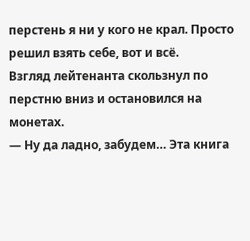перстень я ни у кого не крал. Просто решил взять себе, вот и всё.
Взгляд лейтенанта скользнул по перстню вниз и остановился на монетах.
— Ну да ладно, забудем… Эта книга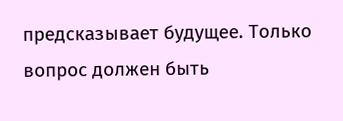предсказывает будущее. Только вопрос должен быть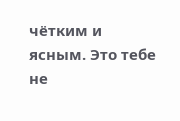чётким и ясным. Это тебе не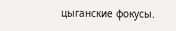цыганские фокусы.